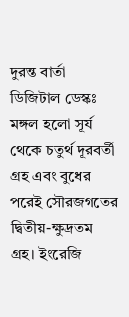দুরন্ত বার্তা ডিজিটাল ডেস্কঃ মঙ্গল হলো সূর্য থেকে চতুর্থ দূরবর্তী গ্রহ এবং বুধের পরেই সৌরজগতের দ্বিতীয়-ক্ষুদ্রতম গ্রহ। ইংরেজি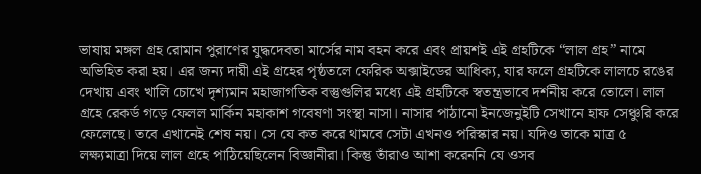ভাষায় মঙ্গল গ্রহ রোমান পুরাণের যুদ্ধদেবতা মার্সের নাম বহন করে এবং প্রায়শই এই গ্রহটিকে “লাল গ্রহ” নামে অভিহিত করা হয়। এর জন্য দায়ী এই গ্রহের পৃষ্ঠতলে ফেরিক অক্সাইডের আধিক্য, যার ফলে গ্রহটিকে লালচে রঙের দেখায় এবং খালি চোখে দৃশ্যমান মহাজাগতিক বস্তুগুলির মধ্যে এই গ্রহটিকে স্বতন্ত্রভাবে দর্শনীয় করে তোলে। লাল গ্রহে রেকর্ড গড়ে ফেলল মার্কিন মহাকাশ গবেষণা সংস্থা নাসা। নাসার পাঠানো ইনজেনুইটি সেখানে হাফ সেঞ্চুরি করে ফেলেছে। তবে এখানেই শেষ নয়। সে যে কত করে থামবে সেটা এখনও পরিস্কার নয়। যদিও তাকে মাত্র ৫ লক্ষ্যমাত্রা দিয়ে লাল গ্রহে পাঠিয়েছিলেন বিজ্ঞানীরা। কিন্তু তাঁরাও আশা করেননি যে ওসব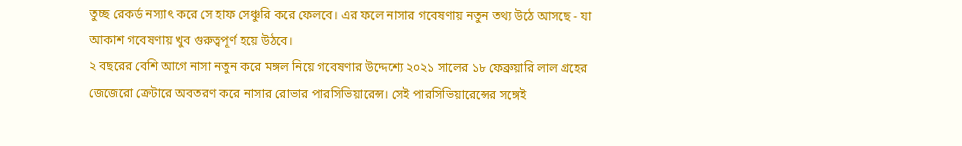তুচ্ছ রেকর্ড নস্যাৎ করে সে হাফ সেঞ্চুরি করে ফেলবে। এর ফলে নাসার গবেষণায় নতুন তথ্য উঠে আসছে - যা আকাশ গবেষণায় খুব গুরুত্বপূর্ণ হয়ে উঠবে।
২ বছরের বেশি আগে নাসা নতুন করে মঙ্গল নিয়ে গবেষণার উদ্দেশ্যে ২০২১ সালের ১৮ ফেব্রুয়ারি লাল গ্রহের জেজেরো ক্রেটারে অবতরণ করে নাসার রোভার পারসিভিয়ারেন্স। সেই পারসিভিয়ারেন্সের সঙ্গেই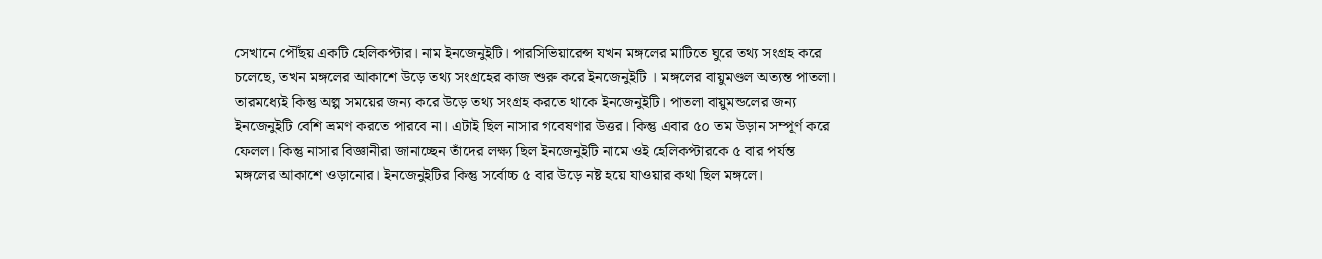সেখানে পৌঁছয় একটি হেলিকপ্টার। নাম ইনজেনুইটি। পারসিভিয়ারেন্স যখন মঙ্গলের মাটিতে ঘুরে তথ্য সংগ্রহ করে চলেছে, তখন মঙ্গলের আকাশে উড়ে তথ্য সংগ্রহের কাজ শুরু করে ইনজেনুইটি । মঙ্গলের বায়ুমণ্ডল অত্যন্ত পাতলা। তারমধ্যেই কিন্তু অল্প সময়ের জন্য করে উড়ে তথ্য সংগ্রহ করতে থাকে ইনজেনুইটি। পাতলা বায়ুমন্ডলের জন্য ইনজেনুইটি বেশি ভ্রমণ করতে পারবে না। এটাই ছিল নাসার গবেষণার উত্তর। কিন্তু এবার ৫০ তম উড়ান সম্পূর্ণ করে ফেলল। কিন্তু নাসার বিজ্ঞানীরা জানাচ্ছেন তাঁদের লক্ষ্য ছিল ইনজেনুইটি নামে ওই হেলিকপ্টারকে ৫ বার পর্যন্ত মঙ্গলের আকাশে ওড়ানোর। ইনজেনুইটির কিন্তু সর্বোচ্চ ৫ বার উড়ে নষ্ট হয়ে যাওয়ার কথা ছিল মঙ্গলে।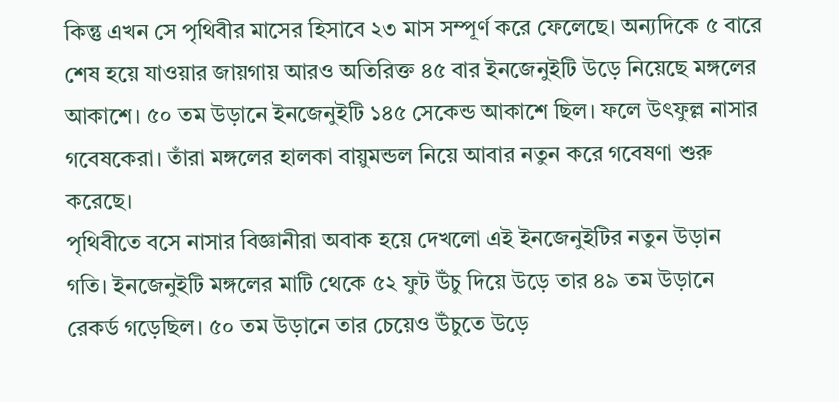কিন্তু এখন সে পৃথিবীর মাসের হিসাবে ২৩ মাস সম্পূর্ণ করে ফেলেছে। অন্যদিকে ৫ বারে শেষ হয়ে যাওয়ার জায়গায় আরও অতিরিক্ত ৪৫ বার ইনজেনুইটি উড়ে নিয়েছে মঙ্গলের আকাশে। ৫০ তম উড়ানে ইনজেনুইটি ১৪৫ সেকেন্ড আকাশে ছিল। ফলে উৎফুল্ল নাসার গবেষকেরা। তাঁরা মঙ্গলের হালকা বায়ুমন্ডল নিয়ে আবার নতুন করে গবেষণা শুরু করেছে।
পৃথিবীতে বসে নাসার বিজ্ঞানীরা অবাক হয়ে দেখলো এই ইনজেনুইটির নতুন উড়ান গতি। ইনজেনুইটি মঙ্গলের মাটি থেকে ৫২ ফুট উঁচু দিয়ে উড়ে তার ৪৯ তম উড়ানে রেকর্ড গড়েছিল। ৫০ তম উড়ানে তার চেয়েও উঁচুতে উড়ে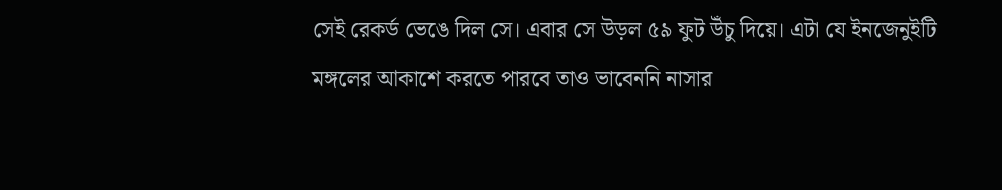সেই রেকর্ড ভেঙে দিল সে। এবার সে উড়ল ৫৯ ফুট উঁচু দিয়ে। এটা যে ইনজেনুইটি মঙ্গলের আকাশে করতে পারবে তাও ভাবেননি নাসার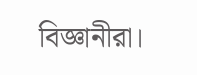বিজ্ঞানীরা।